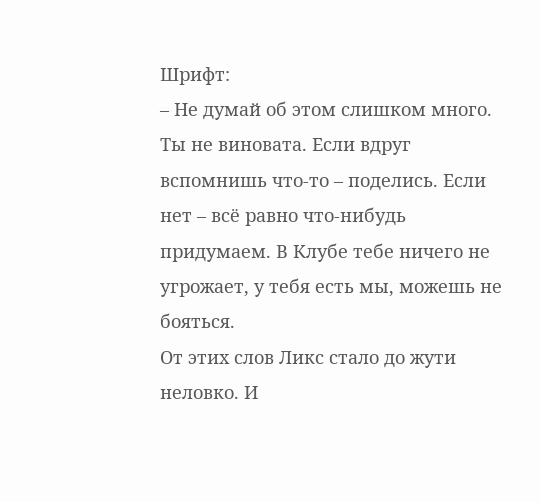Шрифт:
– Не думай об этом слишком много. Ты не виновата. Если вдруг вспомнишь что-то – поделись. Если нет – всё равно что-нибудь придумаем. В Клубе тебе ничего не угрожает, у тебя есть мы, можешь не бояться.
От этих слов Ликс стало до жути неловко. И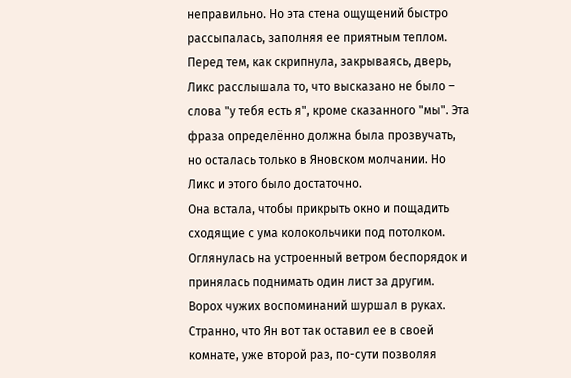неправильно. Но эта стена ощущений быстро рассыпалась, заполняя ее приятным теплом.
Перед тем, как скрипнула, закрываясь, дверь, Ликс расслышала то, что высказано не было – слова "у тебя есть я", кроме сказанного "мы". Эта фраза определённо должна была прозвучать, но осталась только в Яновском молчании. Но Ликс и этого было достаточно.
Она встала, чтобы прикрыть окно и пощадить сходящие с ума колокольчики под потолком. Оглянулась на устроенный ветром беспорядок и принялась поднимать один лист за другим.
Ворох чужих воспоминаний шуршал в руках. Странно, что Ян вот так оставил ее в своей комнате, уже второй раз, по-сути позволяя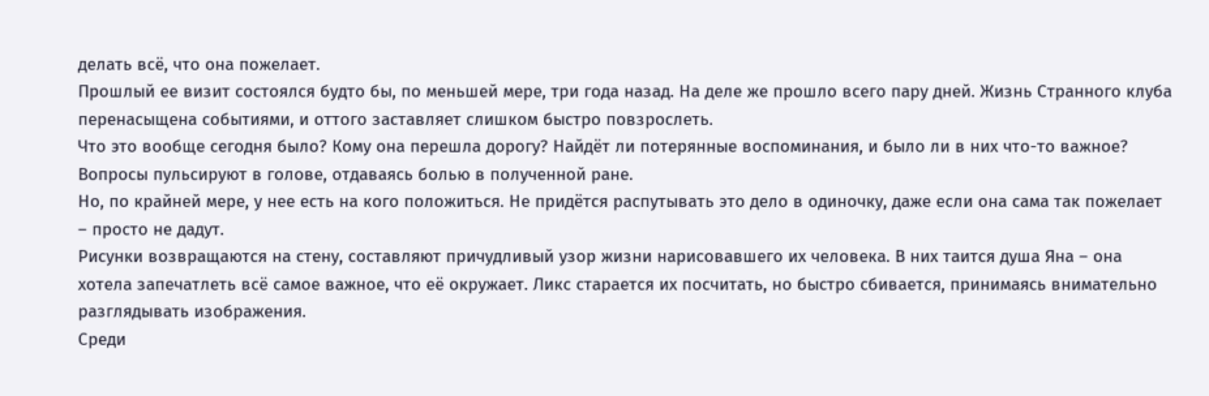делать всё, что она пожелает.
Прошлый ее визит состоялся будто бы, по меньшей мере, три года назад. На деле же прошло всего пару дней. Жизнь Странного клуба перенасыщена событиями, и оттого заставляет слишком быстро повзрослеть.
Что это вообще сегодня было? Кому она перешла дорогу? Найдёт ли потерянные воспоминания, и было ли в них что-то важное?
Вопросы пульсируют в голове, отдаваясь болью в полученной ране.
Но, по крайней мере, у нее есть на кого положиться. Не придётся распутывать это дело в одиночку, даже если она сама так пожелает – просто не дадут.
Рисунки возвращаются на стену, составляют причудливый узор жизни нарисовавшего их человека. В них таится душа Яна – она хотела запечатлеть всё самое важное, что её окружает. Ликс старается их посчитать, но быстро сбивается, принимаясь внимательно разглядывать изображения.
Среди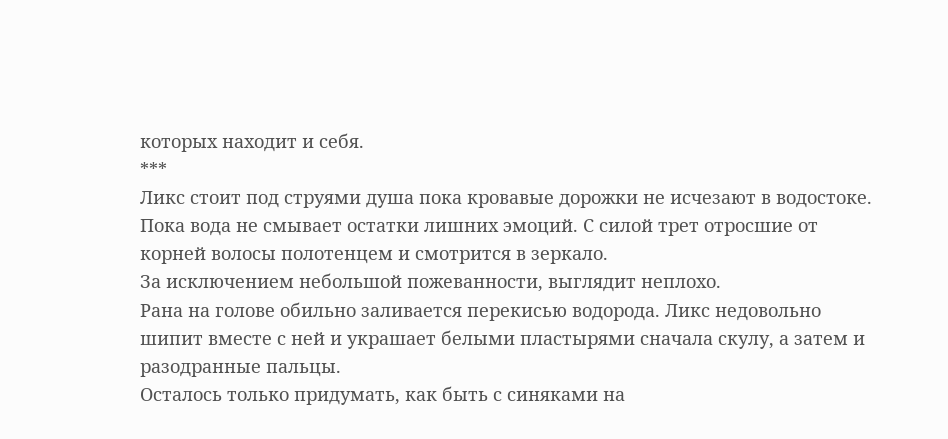которых находит и себя.
***
Ликс стоит под струями душа пока кровавые дорожки не исчезают в водостоке. Пока вода не смывает остатки лишних эмоций. С силой трет отросшие от корней волосы полотенцем и смотрится в зеркало.
За исключением небольшой пожeванности, выглядит неплохо.
Рана на голове обильно заливается перекисью водорода. Ликс недовольно шипит вместе с ней и украшает белыми пластырями сначала скулу, а затем и разодранные пальцы.
Осталось только придумать, как быть с синяками на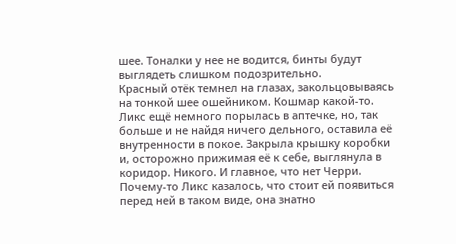шее. Тоналки у нее не водится, бинты будут выглядеть слишком подозрительно.
Красный отёк темнел на глазах, закольцовываясь на тонкой шее ошейником. Кошмар какой-то.
Ликс ещё немного порылась в аптечке, но, так больше и не найдя ничего дельного, оставила её внутренности в покое. Закрыла крышку коробки и, осторожно прижимая её к себе, выглянула в коридор. Никого. И главное, что нет Черри.
Почему-то Ликс казалось, что стоит ей появиться перед ней в таком виде, она знатно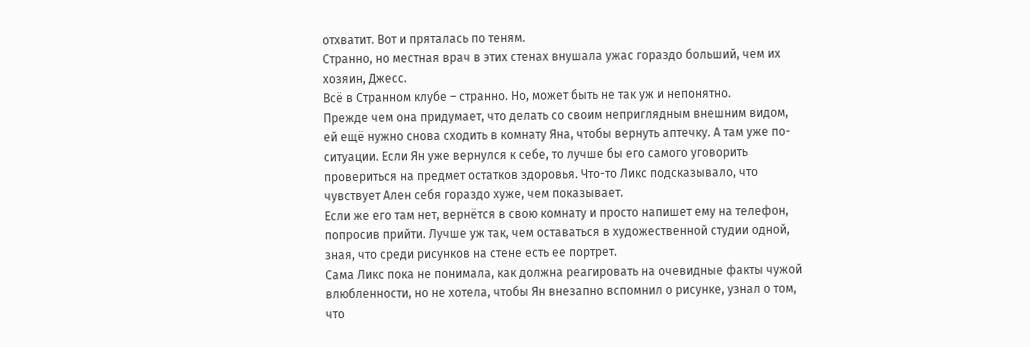отхватит. Вот и пряталась по теням.
Странно, но местная врач в этих стенах внушала ужас гораздо больший, чем их хозяин, Джесс.
Всё в Странном клубе – странно. Но, может быть не так уж и непонятно.
Прежде чем она придумает, что делать со своим неприглядным внешним видом, ей ещё нужно снова сходить в комнату Яна, чтобы вернуть аптечку. А там уже по-ситуации. Если Ян уже вернулся к себе, то лучше бы его самого уговорить провериться на предмет остатков здоровья. Что-то Ликс подсказывало, что чувствует Ален себя гораздо хуже, чем показывает.
Если же его там нет, вернётся в свою комнату и просто напишет ему на телефон, попросив прийти. Лучше уж так, чем оставаться в художественной студии одной, зная, что среди рисунков на стене есть ее портрет.
Сама Ликс пока не понимала, как должна реагировать на очевидные факты чужой влюбленности, но не хотела, чтобы Ян внезапно вспомнил о рисунке, узнал о том, что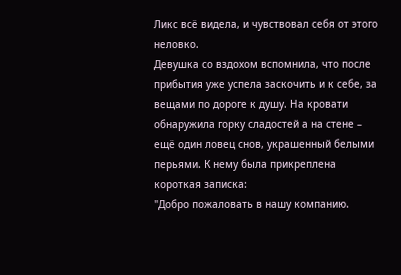Ликс всё видела, и чувствовал себя от этого неловко.
Девушка со вздохом вспомнила, что после прибытия уже успела заскочить и к себе, за вещами по дороге к душу. На кровати обнаружила горку сладостей а на стене – ещё один ловец снов, украшенный белыми перьями. К нему была прикреплена короткая записка:
"Добро пожаловать в нашу компанию.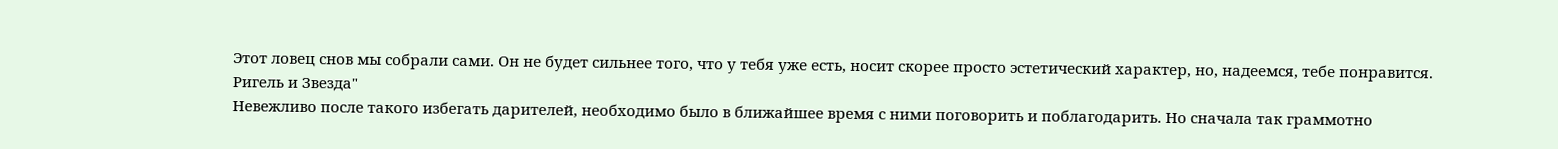Этот ловец снов мы собрали сами. Он не будет сильнее того, что у тебя уже есть, носит скорее просто эстетический характер, но, надеемся, тебе понравится.
Ригель и Звезда"
Невежливо после такого избегать дарителей, необходимо было в ближайшее время с ними поговорить и поблагодарить. Но сначала так граммотно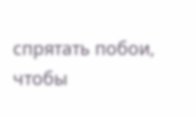спрятать побои, чтобы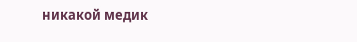никакой медик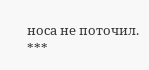носа не поточил.
***